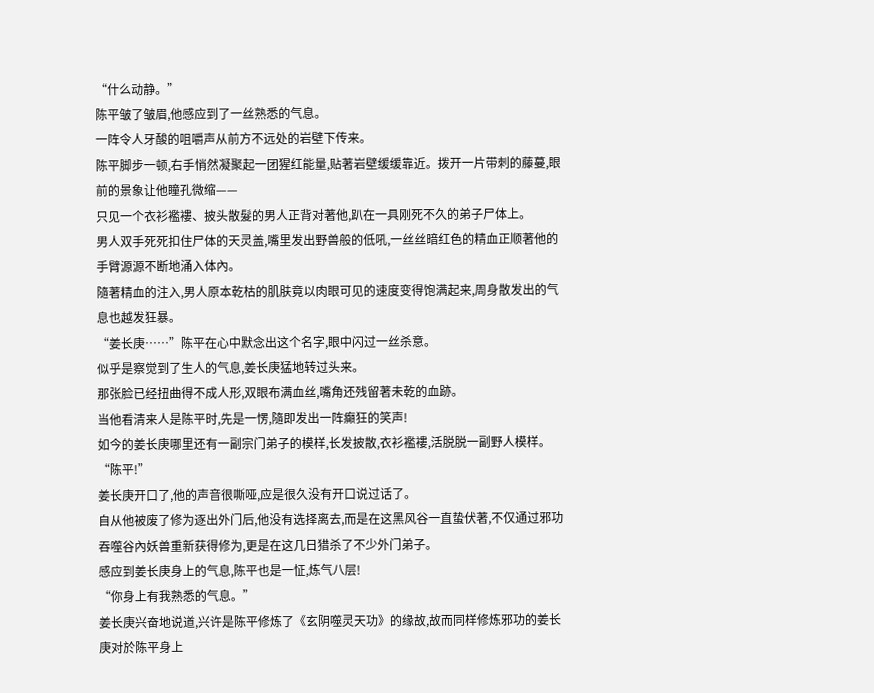“什么动静。”
陈平皱了皱眉,他感应到了一丝熟悉的气息。
一阵令人牙酸的咀嚼声从前方不远处的岩壁下传来。
陈平脚步一顿,右手悄然凝聚起一团猩红能量,贴著岩壁缓缓靠近。拨开一片带刺的藤蔓,眼前的景象让他瞳孔微缩——
只见一个衣衫襤褸、披头散髮的男人正背对著他,趴在一具刚死不久的弟子尸体上。
男人双手死死扣住尸体的天灵盖,嘴里发出野兽般的低吼,一丝丝暗红色的精血正顺著他的手臂源源不断地涌入体內。
隨著精血的注入,男人原本乾枯的肌肤竟以肉眼可见的速度变得饱满起来,周身散发出的气息也越发狂暴。
“姜长庚……”陈平在心中默念出这个名字,眼中闪过一丝杀意。
似乎是察觉到了生人的气息,姜长庚猛地转过头来。
那张脸已经扭曲得不成人形,双眼布满血丝,嘴角还残留著未乾的血跡。
当他看清来人是陈平时,先是一愣,隨即发出一阵癲狂的笑声!
如今的姜长庚哪里还有一副宗门弟子的模样,长发披散,衣衫襤褸,活脱脱一副野人模样。
“陈平!”
姜长庚开口了,他的声音很嘶哑,应是很久没有开口说过话了。
自从他被废了修为逐出外门后,他没有选择离去,而是在这黑风谷一直蛰伏著,不仅通过邪功吞噬谷內妖兽重新获得修为,更是在这几日猎杀了不少外门弟子。
感应到姜长庚身上的气息,陈平也是一怔,炼气八层!
“你身上有我熟悉的气息。”
姜长庚兴奋地说道,兴许是陈平修炼了《玄阴噬灵天功》的缘故,故而同样修炼邪功的姜长庚对於陈平身上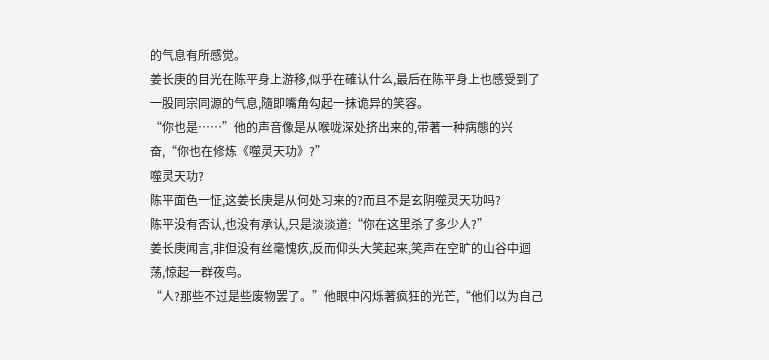的气息有所感觉。
姜长庚的目光在陈平身上游移,似乎在確认什么,最后在陈平身上也感受到了一股同宗同源的气息,隨即嘴角勾起一抹诡异的笑容。
“你也是……”他的声音像是从喉咙深处挤出来的,带著一种病態的兴奋,“你也在修炼《噬灵天功》?”
噬灵天功?
陈平面色一怔,这姜长庚是从何处习来的?而且不是玄阴噬灵天功吗?
陈平没有否认,也没有承认,只是淡淡道:“你在这里杀了多少人?”
姜长庚闻言,非但没有丝毫愧疚,反而仰头大笑起来,笑声在空旷的山谷中迴荡,惊起一群夜鸟。
“人?那些不过是些废物罢了。”他眼中闪烁著疯狂的光芒,“他们以为自己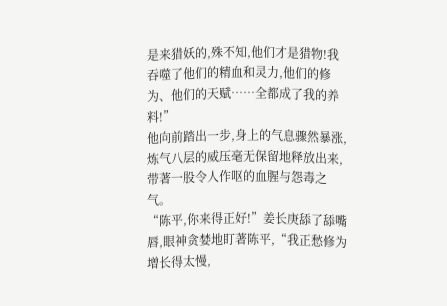是来猎妖的,殊不知,他们才是猎物!我吞噬了他们的精血和灵力,他们的修为、他们的天赋……全都成了我的养料!”
他向前踏出一步,身上的气息骤然暴涨,炼气八层的威压毫无保留地释放出来,带著一股令人作呕的血腥与怨毒之气。
“陈平,你来得正好!”姜长庚舔了舔嘴唇,眼神贪婪地盯著陈平,“我正愁修为增长得太慢,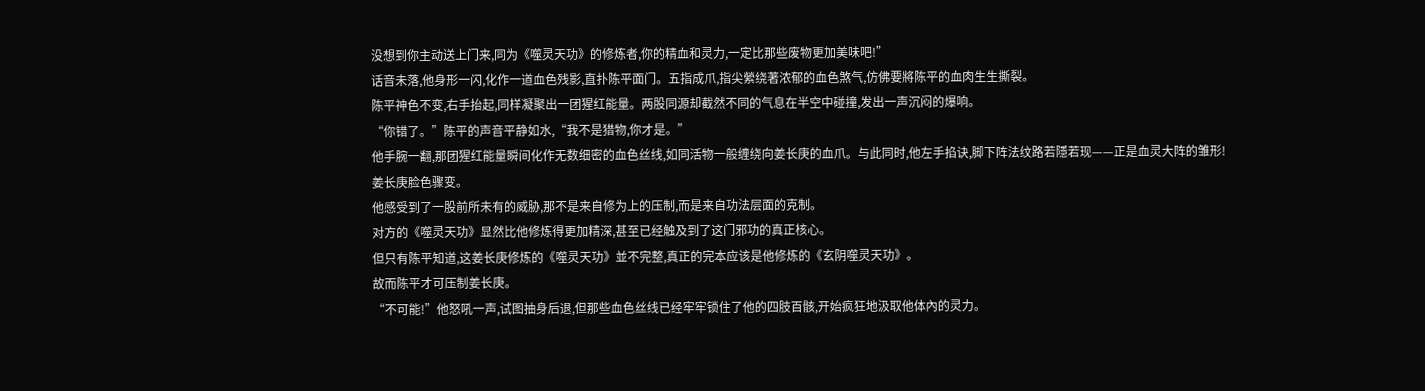没想到你主动送上门来,同为《噬灵天功》的修炼者,你的精血和灵力,一定比那些废物更加美味吧!”
话音未落,他身形一闪,化作一道血色残影,直扑陈平面门。五指成爪,指尖縈绕著浓郁的血色煞气,仿佛要將陈平的血肉生生撕裂。
陈平神色不变,右手抬起,同样凝聚出一团猩红能量。两股同源却截然不同的气息在半空中碰撞,发出一声沉闷的爆响。
“你错了。”陈平的声音平静如水,“我不是猎物,你才是。”
他手腕一翻,那团猩红能量瞬间化作无数细密的血色丝线,如同活物一般缠绕向姜长庚的血爪。与此同时,他左手掐诀,脚下阵法纹路若隱若现——正是血灵大阵的雏形!
姜长庚脸色骤变。
他感受到了一股前所未有的威胁,那不是来自修为上的压制,而是来自功法层面的克制。
对方的《噬灵天功》显然比他修炼得更加精深,甚至已经触及到了这门邪功的真正核心。
但只有陈平知道,这姜长庚修炼的《噬灵天功》並不完整,真正的完本应该是他修炼的《玄阴噬灵天功》。
故而陈平才可压制姜长庚。
“不可能!”他怒吼一声,试图抽身后退,但那些血色丝线已经牢牢锁住了他的四肢百骸,开始疯狂地汲取他体內的灵力。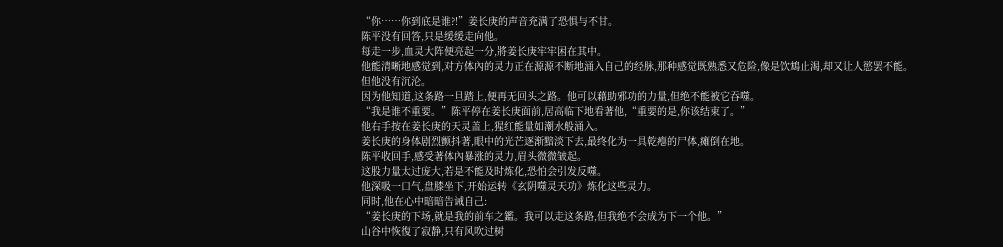“你……你到底是谁?!”姜长庚的声音充满了恐惧与不甘。
陈平没有回答,只是缓缓走向他。
每走一步,血灵大阵便亮起一分,將姜长庚牢牢困在其中。
他能清晰地感觉到,对方体內的灵力正在源源不断地涌入自己的经脉,那种感觉既熟悉又危险,像是饮鴆止渴,却又让人慾罢不能。
但他没有沉沦。
因为他知道,这条路一旦踏上,便再无回头之路。他可以藉助邪功的力量,但绝不能被它吞噬。
“我是谁不重要。”陈平停在姜长庚面前,居高临下地看著他,“重要的是,你该结束了。”
他右手按在姜长庚的天灵盖上,猩红能量如潮水般涌入。
姜长庚的身体剧烈颤抖著,眼中的光芒逐渐黯淡下去,最终化为一具乾瘪的尸体,瘫倒在地。
陈平收回手,感受著体內暴涨的灵力,眉头微微皱起。
这股力量太过庞大,若是不能及时炼化,恐怕会引发反噬。
他深吸一口气,盘膝坐下,开始运转《玄阴噬灵天功》炼化这些灵力。
同时,他在心中暗暗告诫自己:
“姜长庚的下场,就是我的前车之鑑。我可以走这条路,但我绝不会成为下一个他。”
山谷中恢復了寂静,只有风吹过树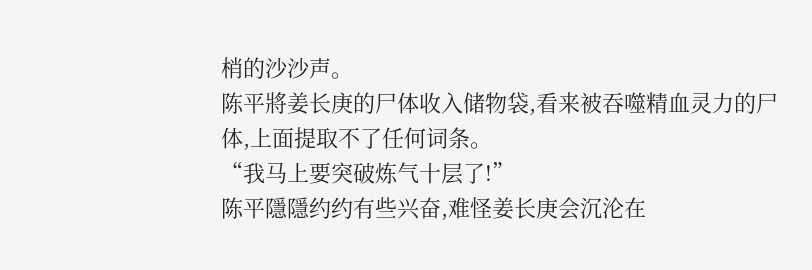梢的沙沙声。
陈平將姜长庚的尸体收入储物袋,看来被吞噬精血灵力的尸体,上面提取不了任何词条。
“我马上要突破炼气十层了!”
陈平隱隱约约有些兴奋,难怪姜长庚会沉沦在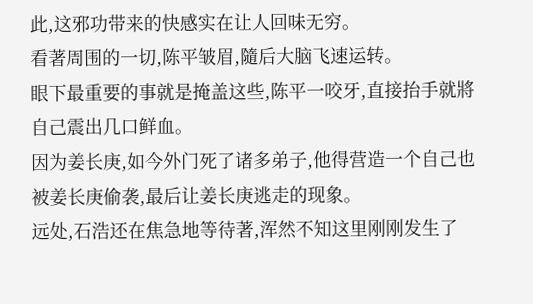此,这邪功带来的快感实在让人回味无穷。
看著周围的一切,陈平皱眉,隨后大脑飞速运转。
眼下最重要的事就是掩盖这些,陈平一咬牙,直接抬手就將自己震出几口鲜血。
因为姜长庚,如今外门死了诸多弟子,他得营造一个自己也被姜长庚偷袭,最后让姜长庚逃走的现象。
远处,石浩还在焦急地等待著,浑然不知这里刚刚发生了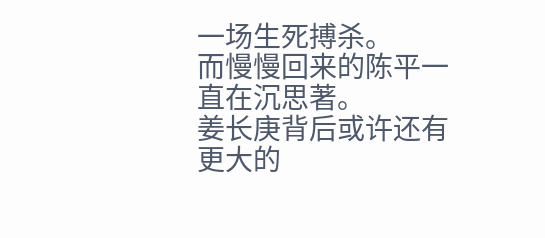一场生死搏杀。
而慢慢回来的陈平一直在沉思著。
姜长庚背后或许还有更大的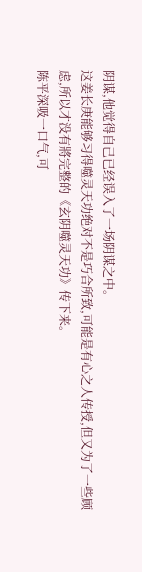阴谋,他觉得自己已经误入了一场阴谋之中。
这姜长庚能够习得噬灵天功绝对不是巧合所致,可能是有心之人传授,但又为了一些顾虑,所以才没有將完整的《玄阴噬灵天功》传下来。
陈平深吸一口气,可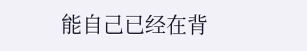能自己已经在背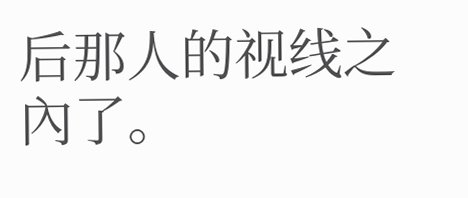后那人的视线之內了。